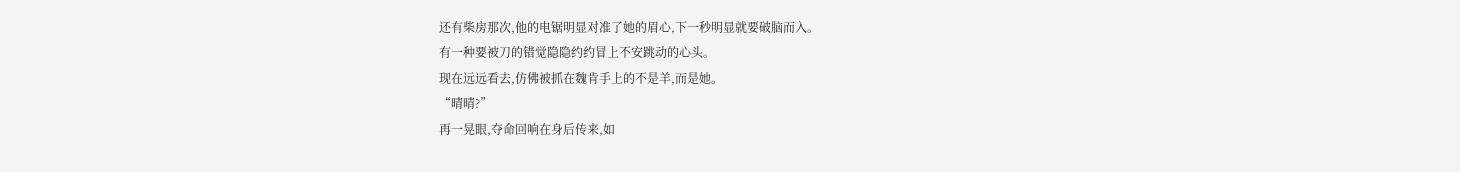还有柴房那次,他的电锯明显对准了她的眉心,下一秒明显就要破脑而入。
有一种要被刀的错觉隐隐约约冒上不安跳动的心头。
现在远远看去,仿佛被抓在魏肯手上的不是羊,而是她。
“晴晴?”
再一晃眼,夺命回响在身后传来,如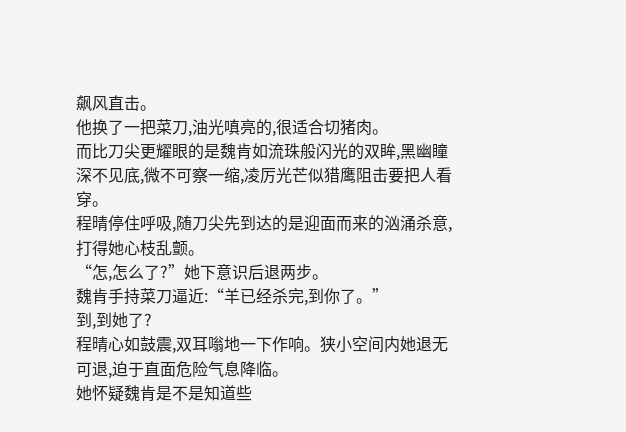飙风直击。
他换了一把菜刀,油光嗔亮的,很适合切猪肉。
而比刀尖更耀眼的是魏肯如流珠般闪光的双眸,黑幽瞳深不见底,微不可察一缩,凌厉光芒似猎鹰阻击要把人看穿。
程晴停住呼吸,随刀尖先到达的是迎面而来的汹涌杀意,打得她心枝乱颤。
“怎,怎么了?”她下意识后退两步。
魏肯手持菜刀逼近:“羊已经杀完,到你了。”
到,到她了?
程晴心如鼓震,双耳嗡地一下作响。狭小空间内她退无可退,迫于直面危险气息降临。
她怀疑魏肯是不是知道些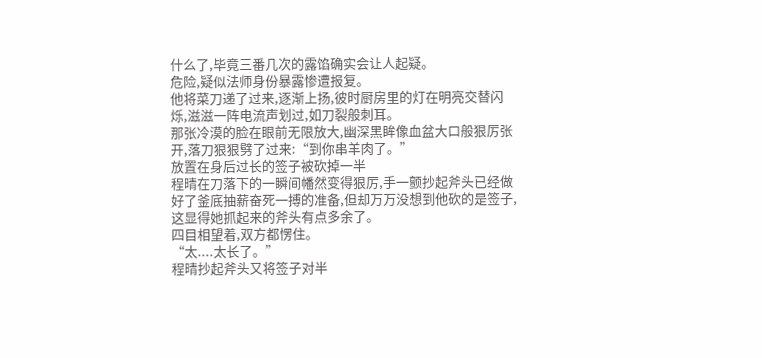什么了,毕竟三番几次的露馅确实会让人起疑。
危险,疑似法师身份暴露惨遭报复。
他将菜刀递了过来,逐渐上扬,彼时厨房里的灯在明亮交替闪烁,滋滋一阵电流声划过,如刀裂般刺耳。
那张冷漠的脸在眼前无限放大,幽深黑眸像血盆大口般狠厉张开,落刀狠狠劈了过来:“到你串羊肉了。”
放置在身后过长的签子被砍掉一半
程晴在刀落下的一瞬间幡然变得狠厉,手一颤抄起斧头已经做好了釜底抽薪奋死一搏的准备,但却万万没想到他砍的是签子,这显得她抓起来的斧头有点多余了。
四目相望着,双方都愣住。
“太....太长了。”
程晴抄起斧头又将签子对半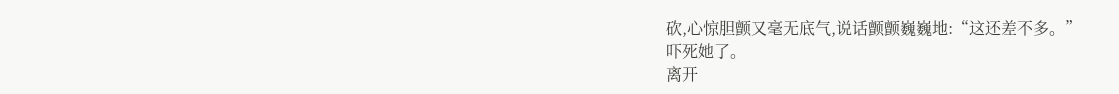砍,心惊胆颤又毫无底气,说话颤颤巍巍地:“这还差不多。”
吓死她了。
离开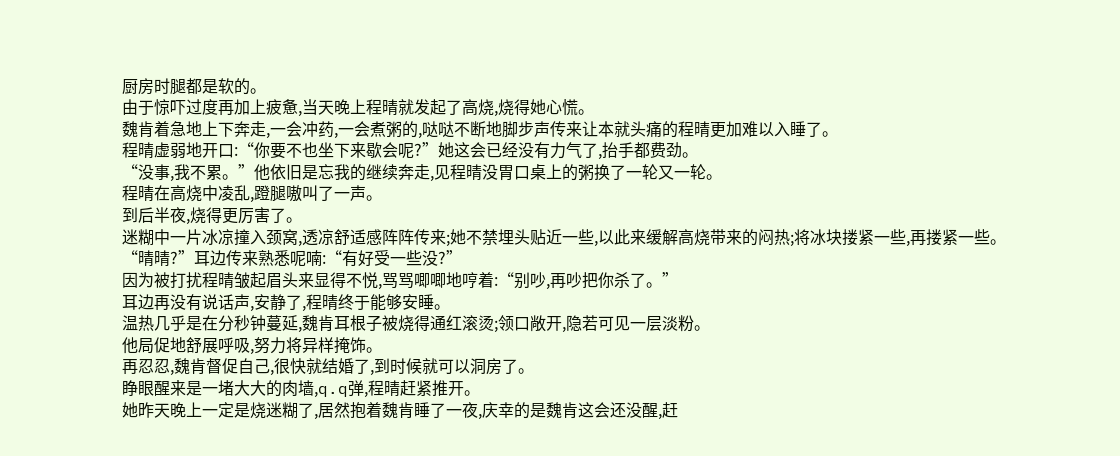厨房时腿都是软的。
由于惊吓过度再加上疲惫,当天晚上程晴就发起了高烧,烧得她心慌。
魏肯着急地上下奔走,一会冲药,一会煮粥的,哒哒不断地脚步声传来让本就头痛的程晴更加难以入睡了。
程晴虚弱地开口:“你要不也坐下来歇会呢?”她这会已经没有力气了,抬手都费劲。
“没事,我不累。”他依旧是忘我的继续奔走,见程晴没胃口桌上的粥换了一轮又一轮。
程晴在高烧中凌乱,蹬腿嗷叫了一声。
到后半夜,烧得更厉害了。
迷糊中一片冰凉撞入颈窝,透凉舒适感阵阵传来;她不禁埋头贴近一些,以此来缓解高烧带来的闷热;将冰块搂紧一些,再搂紧一些。
“晴晴?”耳边传来熟悉呢喃:“有好受一些没?”
因为被打扰程晴皱起眉头来显得不悦,骂骂唧唧地哼着:“别吵,再吵把你杀了。”
耳边再没有说话声,安静了,程晴终于能够安睡。
温热几乎是在分秒钟蔓延,魏肯耳根子被烧得通红滚烫;领口敞开,隐若可见一层淡粉。
他局促地舒展呼吸,努力将异样掩饰。
再忍忍,魏肯督促自己,很快就结婚了,到时候就可以洞房了。
睁眼醒来是一堵大大的肉墙,q.q弹,程晴赶紧推开。
她昨天晚上一定是烧迷糊了,居然抱着魏肯睡了一夜,庆幸的是魏肯这会还没醒,赶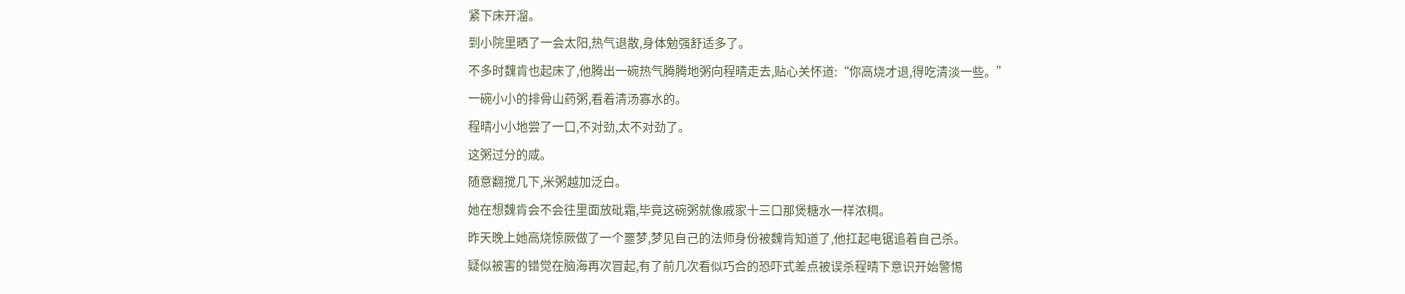紧下床开溜。
到小院里晒了一会太阳,热气退散,身体勉强舒适多了。
不多时魏肯也起床了,他腾出一碗热气腾腾地粥向程晴走去,贴心关怀道:“你高烧才退,得吃清淡一些。”
一碗小小的排骨山药粥,看着清汤寡水的。
程晴小小地尝了一口,不对劲,太不对劲了。
这粥过分的咸。
随意翻搅几下,米粥越加泛白。
她在想魏肯会不会往里面放砒霜,毕竟这碗粥就像戚家十三口那煲糖水一样浓稠。
昨天晚上她高烧惊厥做了一个噩梦,梦见自己的法师身份被魏肯知道了,他扛起电锯追着自己杀。
疑似被害的错觉在脑海再次冒起,有了前几次看似巧合的恐吓式差点被误杀程晴下意识开始警惕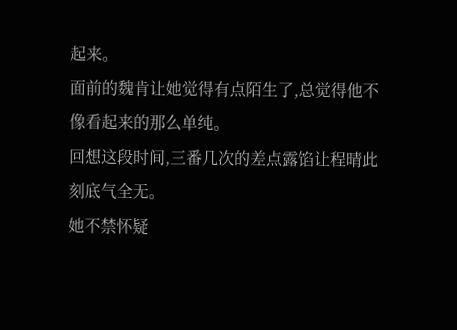起来。
面前的魏肯让她觉得有点陌生了,总觉得他不像看起来的那么单纯。
回想这段时间,三番几次的差点露馅让程晴此刻底气全无。
她不禁怀疑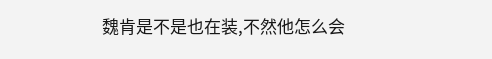魏肯是不是也在装,不然他怎么会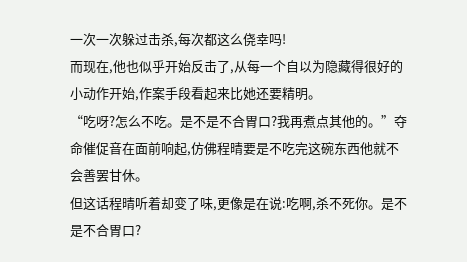一次一次躲过击杀,每次都这么侥幸吗!
而现在,他也似乎开始反击了,从每一个自以为隐藏得很好的小动作开始,作案手段看起来比她还要精明。
“吃呀?怎么不吃。是不是不合胃口?我再煮点其他的。”夺命催促音在面前响起,仿佛程晴要是不吃完这碗东西他就不会善罢甘休。
但这话程晴听着却变了味,更像是在说:吃啊,杀不死你。是不是不合胃口?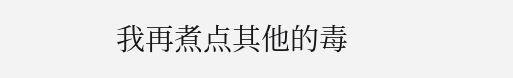我再煮点其他的毒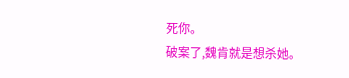死你。
破案了,魏肯就是想杀她。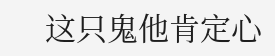这只鬼他肯定心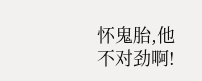怀鬼胎,他不对劲啊!